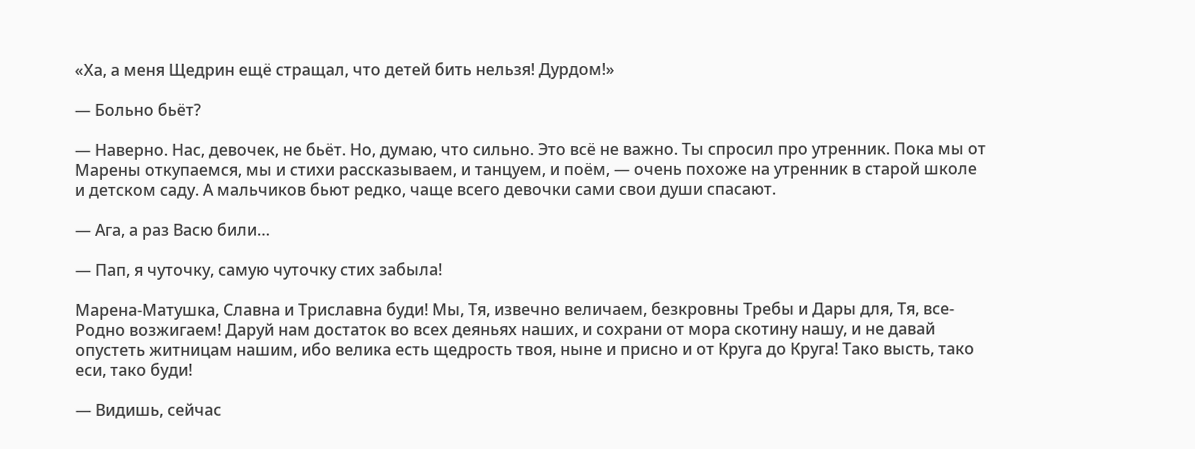«Ха, а меня Щедрин ещё стращал, что детей бить нельзя! Дурдом!»

— Больно бьёт?

— Наверно. Нас, девочек, не бьёт. Но, думаю, что сильно. Это всё не важно. Ты спросил про утренник. Пока мы от Марены откупаемся, мы и стихи рассказываем, и танцуем, и поём, — очень похоже на утренник в старой школе и детском саду. А мальчиков бьют редко, чаще всего девочки сами свои души спасают.

— Ага, а раз Васю били…

— Пап, я чуточку, самую чуточку стих забыла!

Марена-Матушка, Славна и Триславна буди! Мы, Тя, извечно величаем, безкровны Требы и Дары для, Тя, все-Родно возжигаем! Даруй нам достаток во всех деяньях наших, и сохрани от мора скотину нашу, и не давай опустеть житницам нашим, ибо велика есть щедрость твоя, ныне и присно и от Круга до Круга! Тако высть, тако еси, тако буди!

— Видишь, сейчас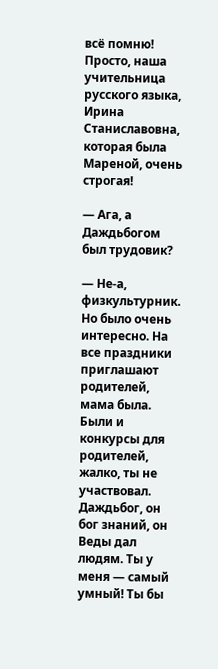всё помню! Просто, наша учительница русского языка, Ирина Станиславовна, которая была Мареной, очень строгая!

— Ага, а Даждьбогом был трудовик?

— Не-а, физкультурник. Но было очень интересно. На все праздники приглашают родителей, мама была. Были и конкурсы для родителей, жалко, ты не участвовал. Даждьбог, он бог знаний, он Веды дал людям. Ты у меня — самый умный! Ты бы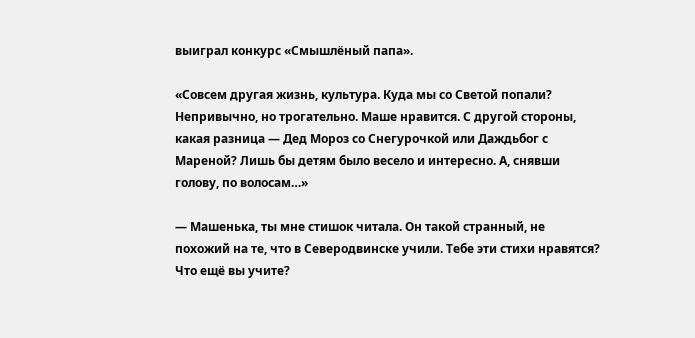выиграл конкурс «Смышлёный папа».

«Совсем другая жизнь, культура. Куда мы со Светой попали? Непривычно, но трогательно. Маше нравится. С другой стороны, какая разница — Дед Мороз со Снегурочкой или Даждьбог с Мареной? Лишь бы детям было весело и интересно. А, снявши голову, по волосам…»

— Машенька, ты мне стишок читала. Он такой странный, не похожий на те, что в Северодвинске учили. Тебе эти стихи нравятся? Что ещё вы учите?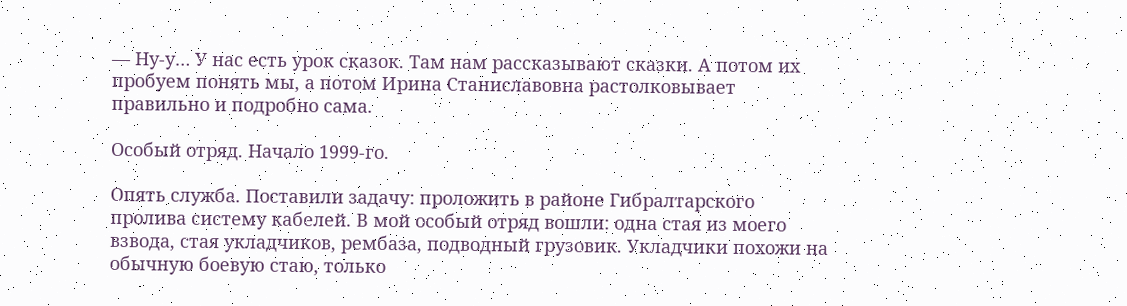— Ну-у… У нас есть урок сказок. Там нам рассказывают сказки. А потом их пробуем понять мы, а потом Ирина Станиславовна растолковывает правильно и подробно сама.

Особый отряд. Начало 1999-го.

Опять служба. Поставили задачу: проложить в районе Гибралтарского пролива систему кабелей. В мой особый отряд вошли: одна стая из моего взвода, стая укладчиков, рембаза, подводный грузовик. Укладчики похожи на обычную боевую стаю, только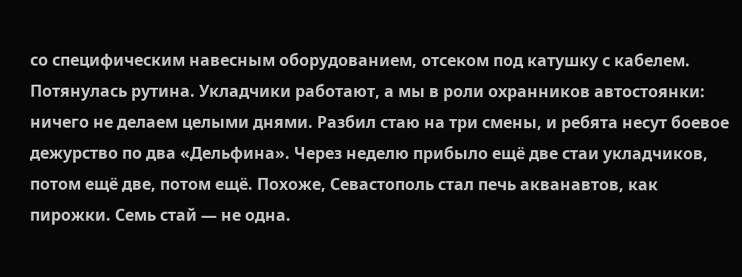со специфическим навесным оборудованием, отсеком под катушку с кабелем. Потянулась рутина. Укладчики работают, а мы в роли охранников автостоянки: ничего не делаем целыми днями. Разбил стаю на три смены, и ребята несут боевое дежурство по два «Дельфина». Через неделю прибыло ещё две стаи укладчиков, потом ещё две, потом ещё. Похоже, Севастополь стал печь акванавтов, как пирожки. Семь стай — не одна.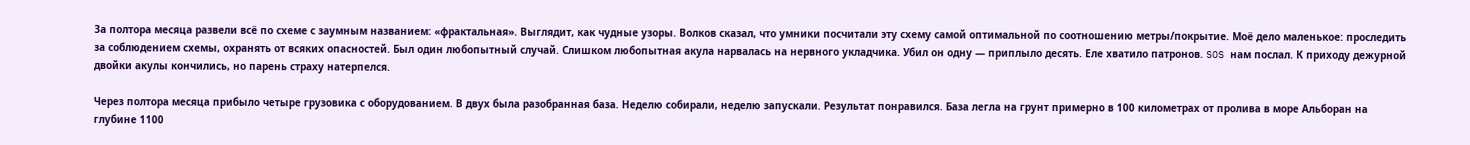За полтора месяца развели всё по схеме с заумным названием: «фрактальная». Выглядит, как чудные узоры. Волков сказал, что умники посчитали эту схему самой оптимальной по соотношению метры/покрытие. Моё дело маленькое: проследить за соблюдением схемы, охранять от всяких опасностей. Был один любопытный случай. Слишком любопытная акула нарвалась на нервного укладчика. Убил он одну — приплыло десять. Еле хватило патронов. SOS нам послал. К приходу дежурной двойки акулы кончились, но парень страху натерпелся.

Через полтора месяца прибыло четыре грузовика с оборудованием. В двух была разобранная база. Неделю собирали, неделю запускали. Результат понравился. База легла на грунт примерно в 100 километрах от пролива в море Альборан на глубине 1100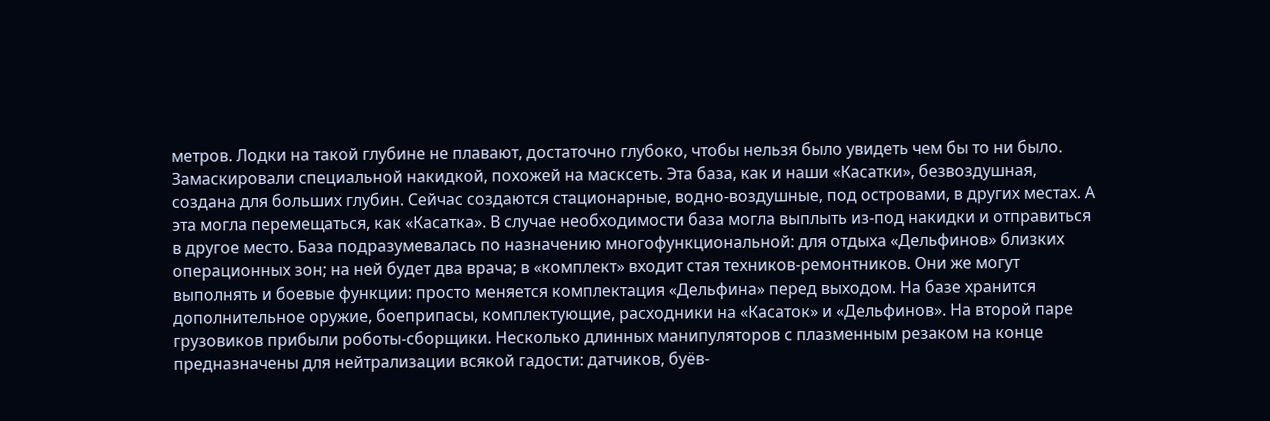метров. Лодки на такой глубине не плавают, достаточно глубоко, чтобы нельзя было увидеть чем бы то ни было. Замаскировали специальной накидкой, похожей на масксеть. Эта база, как и наши «Касатки», безвоздушная, создана для больших глубин. Сейчас создаются стационарные, водно-воздушные, под островами, в других местах. А эта могла перемещаться, как «Касатка». В случае необходимости база могла выплыть из-под накидки и отправиться в другое место. База подразумевалась по назначению многофункциональной: для отдыха «Дельфинов» близких операционных зон; на ней будет два врача; в «комплект» входит стая техников-ремонтников. Они же могут выполнять и боевые функции: просто меняется комплектация «Дельфина» перед выходом. На базе хранится дополнительное оружие, боеприпасы, комплектующие, расходники на «Касаток» и «Дельфинов». На второй паре грузовиков прибыли роботы-сборщики. Несколько длинных манипуляторов с плазменным резаком на конце предназначены для нейтрализации всякой гадости: датчиков, буёв-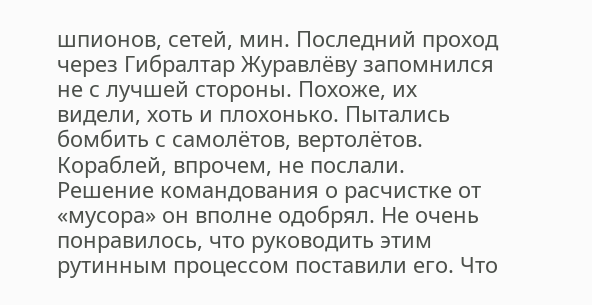шпионов, сетей, мин. Последний проход через Гибралтар Журавлёву запомнился не с лучшей стороны. Похоже, их видели, хоть и плохонько. Пытались бомбить с самолётов, вертолётов. Кораблей, впрочем, не послали. Решение командования о расчистке от «мусора» он вполне одобрял. Не очень понравилось, что руководить этим рутинным процессом поставили его. Что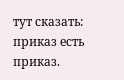тут сказать: приказ есть приказ.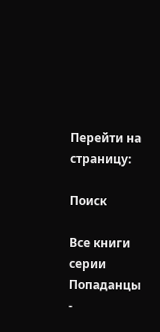Перейти на страницу:

Поиск

Все книги серии Попаданцы -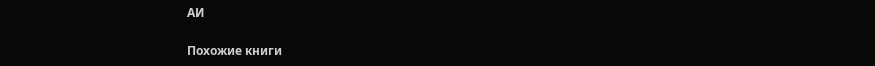АИ

Похожие книги